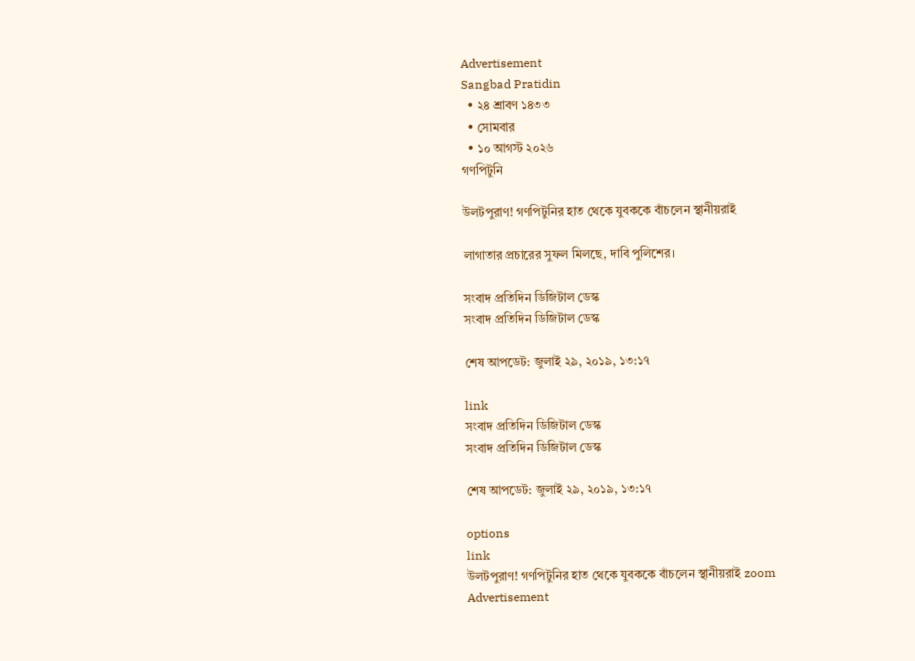Advertisement
Sangbad Pratidin
  • ২৪ শ্রাবণ ১৪৩৩
  • সোমবার
  • ১০ আগস্ট ২০২৬
গণপিটুনি

উলটপুরাণ! গণপিটুনির হাত থেকে যুবককে বাঁচলেন স্থানীয়রাই

লাগাতার প্রচারের সুফল মিলছে, দাবি পুলিশের।

সংবাদ প্রতিদিন ডিজিটাল ডেস্ক
সংবাদ প্রতিদিন ডিজিটাল ডেস্ক

শেষ আপডেট: জুলাই ২৯, ২০১৯, ১৩:১৭

link
সংবাদ প্রতিদিন ডিজিটাল ডেস্ক
সংবাদ প্রতিদিন ডিজিটাল ডেস্ক

শেষ আপডেট: জুলাই ২৯, ২০১৯, ১৩:১৭

options
link
উলটপুরাণ! গণপিটুনির হাত থেকে যুবককে বাঁচলেন স্থানীয়রাই zoom
Advertisement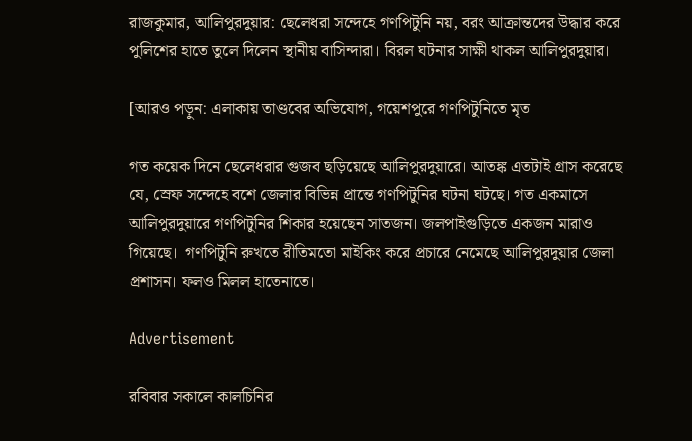রাজকুমার, আলিপুরদুয়ার: ছেলেধরা সন্দেহে গণপিটুনি নয়, বরং আক্রান্তদের উদ্ধার করে পুলিশের হাতে তুলে দিলেন স্থানীয় বাসিন্দারা। বিরল ঘটনার সাক্ষী থাকল আলিপুরদুয়ার।

[আরও পড়ুন: এলাকায় তাণ্ডবের অভিযোগ, গয়েশপুরে গণপিটুনিতে মৃত

গত কয়েক দিনে ছেলেধরার গুজব ছড়িয়েছে আলিপুরদুয়ারে। আতঙ্ক এতটাই গ্রাস করেছে যে, স্রেফ সন্দেহে বশে জেলার বিভিন্ন প্রান্তে গণপিটুনির ঘটনা ঘটছে। গত একমাসে আলিপুরদুয়ারে গণপিটুনির শিকার হয়েছেন সাতজন। জলপাইগুড়িতে একজন মারাও গিয়েছে।  গণপিটুনি রুখতে রীতিমতো মাইকিং করে প্রচারে নেমেছে আলিপুরদুয়ার জেলা প্রশাসন। ফলও মিলল হাতেনাতে।

Advertisement

রবিবার সকালে কালচিনির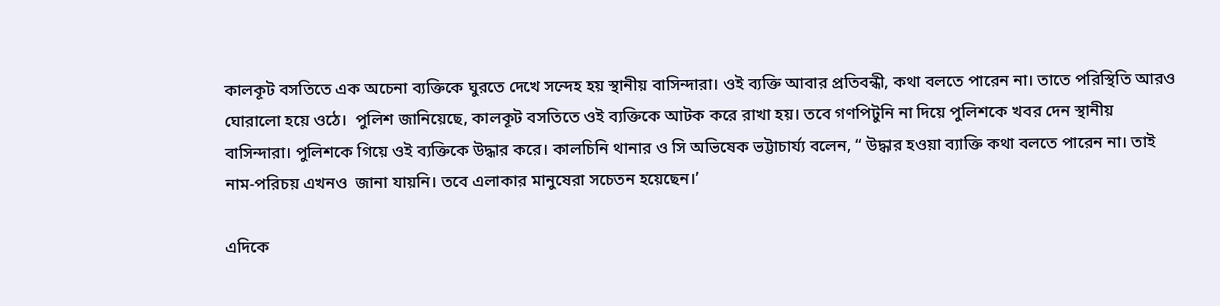কালকূট বসতিতে এক অচেনা ব্যক্তিকে ঘুরতে দেখে সন্দেহ হয় স্থানীয় বাসিন্দারা। ওই ব্যক্তি আবার প্রতিবন্ধী, কথা বলতে পারেন না। তাতে পরিস্থিতি আরও ঘোরালো হয়ে ওঠে।  পুলিশ জানিয়েছে, কালকূট বসতিতে ওই ব্যক্তিকে আটক করে রাখা হয়। তবে গণপিটুনি না দিয়ে পুলিশকে খবর দেন স্থানীয় বাসিন্দারা। পুলিশকে গিয়ে ওই ব্যক্তিকে উদ্ধার করে। কালচিনি থানার ও সি অভিষেক ভট্টাচার্য্য বলেন, “ উদ্ধার হওয়া ব্যাক্তি কথা বলতে পারেন না। তাই নাম-পরিচয় এখনও  জানা যায়নি। তবে এলাকার মানুষেরা সচেতন হয়েছেন।’

এদিকে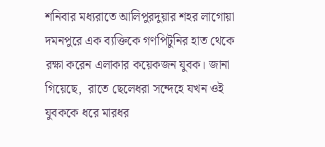শনিবার মধ্যরাতে আলিপুরদুয়ার শহর লাগোয়া  দমনপুরে এক ব্যক্তিকে গণপিটুনির হাত থেকে রক্ষা করেন এলাকার কয়েকজন যুবক। জানা গিয়েছে,  রাতে ছেলেধরা সন্দেহে যখন ওই যুবককে ধরে মারধর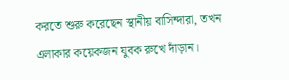করতে শুরু করেছেন স্থানীয় বাসিন্দারা, তখন এলাকার কয়েকজন যুবক রুখে দাঁড়ান।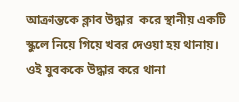আক্রান্তকে ক্লাব উদ্ধার  করে স্থানীয় একটি স্কুলে নিয়ে গিয়ে খবর দেওয়া হয় থানায়। ওই যুবককে উদ্ধার করে থানা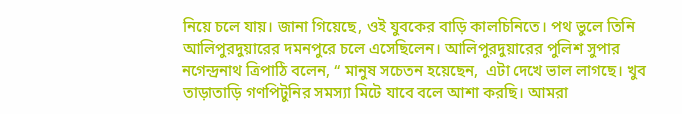নিয়ে চলে যায়। জানা গিয়েছে, ওই যুবকের বাড়ি কালচিনিতে। পথ ভুলে তিনি আলিপুরদুয়ারের দমনপুরে চলে এসেছিলেন। আলিপুরদুয়ারের পুলিশ সুপার নগেন্দ্রনাথ ত্রিপাঠি বলেন, “ মানুষ সচেতন হয়েছেন,  এটা দেখে ভাল লাগছে। খুব তাড়াতাড়ি গণপিটুনির সমস্যা মিটে যাবে বলে আশা করছি। আমরা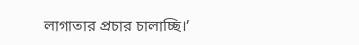লাগাতার প্রচার চালাচ্ছি।’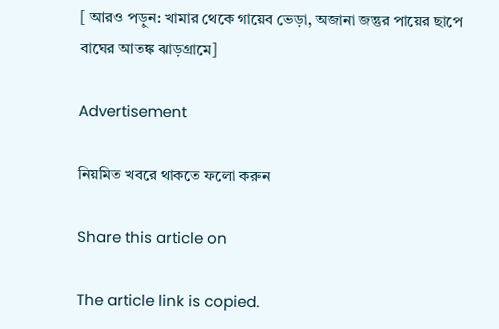[ আরও পড়ুন: খামার থেকে গায়েব ভেড়া, অজানা জন্তুর পায়ের ছাপে বাঘের আতঙ্ক ঝাড়গ্রামে]

Advertisement

নিয়মিত খবরে থাকতে ফলো করুন

Share this article on

The article link is copied.